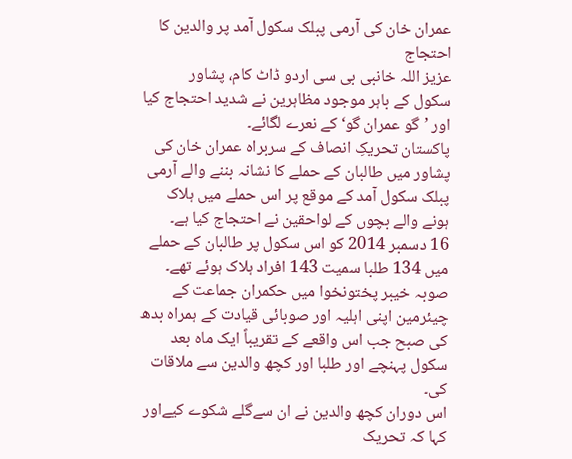عمران خان کی آرمی پبلک سکول آمد پر والدین کا احتجاج
عزیز اللہ خانبی بی سی اردو ڈاٹ کام، پشاور
سکول کے باہر موجود مظاہرین نے شدید احتجاج کیا اور ’گو عمران گو‘ کے نعرے لگائے۔
پاکستان تحریکِ انصاف کے سربراہ عمران خان کی پشاور میں طالبان کے حملے کا نشانہ بننے والے آرمی پبلک سکول آمد کے موقع پر اس حملے میں ہلاک ہونے والے بچوں کے لواحقین نے احتجاج کیا ہے۔
16 دسمبر 2014 کو اس سکول پر طالبان کے حملے میں 134 طلبا سمیت 143 افراد ہلاک ہوئے تھے۔
صوبہ خیبر پختونخوا میں حکمران جماعت کے چیئرمین اپنی اہلیہ اور صوبائی قیادت کے ہمراہ بدھ کی صبح جب اس واقعے کے تقریباً ایک ماہ بعد سکول پہنچے اور طلبا اور کچھ والدین سے ملاقات کی۔
اس دوران کچھ والدین نے ان سےگلے شکوے کیےاور کہا کہ تحریک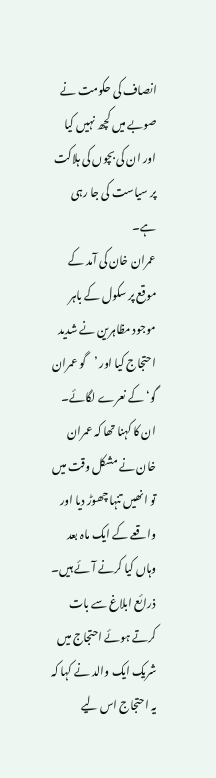انصاف کی حکومت نے صوبے میں کچھ نہیں کیا اور ان کی بچوں کی ہلاکت پر سیاست کی جا رہی ہے۔
عمران خان کی آمد کے موقع پر سکول کے باہر موجود مظاہرین نے شدید احتجاج کیا اور ’گو عمران گو‘ کے نعرے لگائے۔
ان کا کہنا تھا کہ عمران خان نے مشکل وقت میں تو انھیں تنہا چھوڑ دیا اور واقعے کے ایک ماہ بعد وہاں کیا کرنے آئے ہیں۔
ذرائع ابلاغ سے بات کرتے ہوئے احتجاج میں شریک ایک والد نے کہا کہ یہ احتجاج اس لیے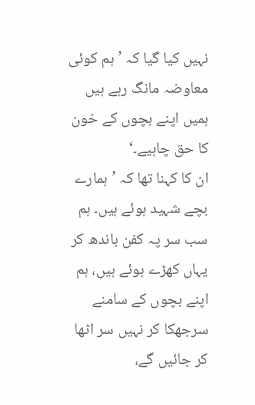نہیں کیا گیا کہ ’ہم کوئی معاوضہ مانگ رہے ہیں ہمیں اپنے بچوں کے خون کا حق چاہیے۔‘
ان کا کہنا تھا کہ ’ہمارے بچے شہید ہوئے ہیں۔ ہم سب سر پہ کفن باندھ کر یہاں کھڑے ہوئے ہیں، ہم اپنے بچوں کے سامنے سرجھکا کر نہیں سر اٹھا کر جائیں گے،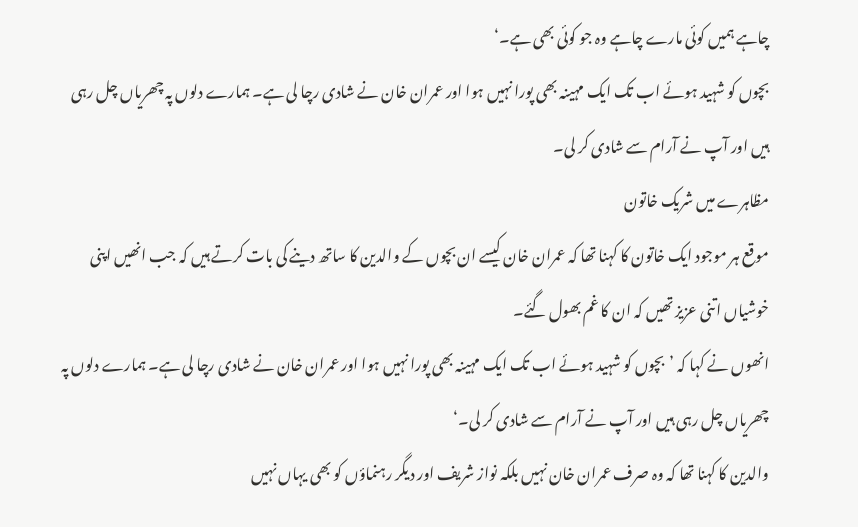چاہے ہمیں کوئی مارے چاہے وہ جو کوئی بھی ہے۔‘
بچوں کو شہید ہوئے اب تک ایک مہینہ بھی پورا نہیں ہوا اور عمران خان نے شادی رچا لی ہے۔ ہمارے دلوں پہ چھریاں چل رہی ہیں اور آپ نے آرام سے شادی کر لی۔
مظاہرے میں شریک خاتون
موقع ہر موجود ایک خاتون کا کہنا تھا کہ عمران خان کیسے ان بچوں کے والدین کا ساتھ دینے کی بات کرتے ہیں کہ جب انھیں اپنی خوشیاں اتنی عزیز تھیں کہ ان کا غم بھول گئے۔
انھوں نے کہا کہ ’بچوں کو شہید ہوئے اب تک ایک مہینہ بھی پورا نہیں ہوا اور عمران خان نے شادی رچا لی ہے۔ ہمارے دلوں پہ چھریاں چل رہی ہیں اور آپ نے آرام سے شادی کر لی۔‘
والدین کا کہنا تھا کہ وہ صرف عمران خان نہیں بلکہ نواز شریف اور دیگر رہنماؤں کو بھی یہاں نہیں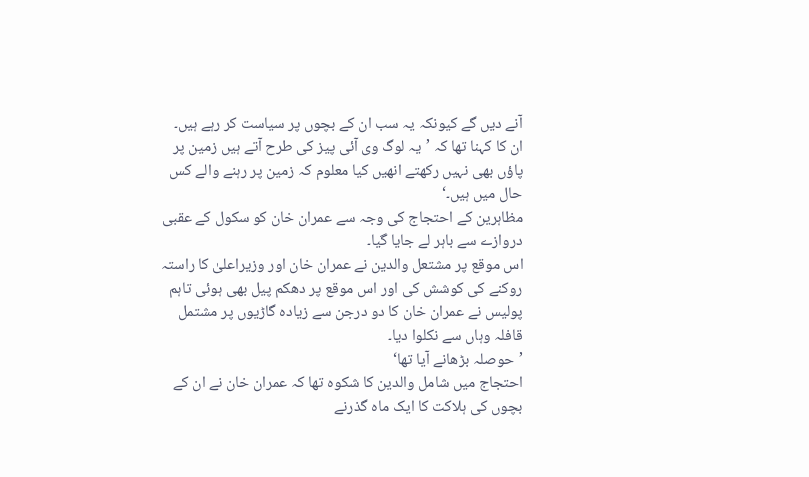آنے دیں گے کیونکہ یہ سب ان کے بچوں پر سیاست کر رہے ہیں۔
ان کا کہنا تھا کہ ’یہ لوگ وی آئی پیز کی طرح آتے ہیں زمین پر پاؤں بھی نہیں رکھتے انھیں کیا معلوم کہ زمین پر رہنے والے کس حال میں ہیں۔‘
مظاہرین کے احتجاج کی وجہ سے عمران خان کو سکول کے عقبی دروازے سے باہر لے جایا گیا۔
اس موقع پر مشتعل والدین نے عمران خان اور وزیراعلیٰ کا راستہ روکنے کی کوشش کی اور اس موقع پر دھکم پیل بھی ہوئی تاہم پولیس نے عمران خان کا دو درجن سے زیادہ گاڑیوں پر مشتمل قافلہ وہاں سے نکلوا دیا۔
’حوصلہ بڑھانے آیا تھا‘
احتجاج میں شامل والدین کا شکوہ تھا کہ عمران خان نے ان کے بچوں کی ہلاکت کا ایک ماہ گذرنے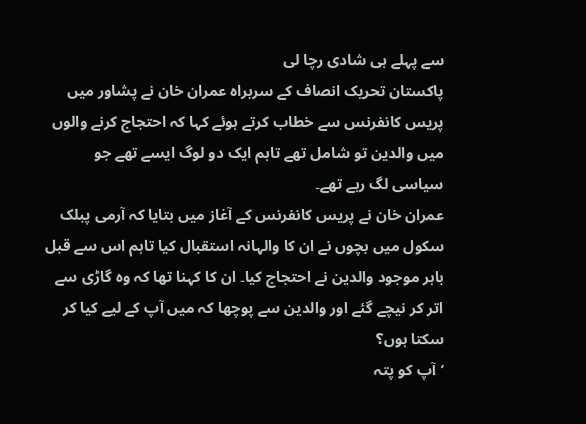سے پہلے ہی شادی رچا لی
پاکستان تحریک انصاف کے سربراہ عمران خان نے پشاور میں پریس کانفرنس سے خطاب کرتے ہوئے کہا کہ احتجاج کرنے والوں میں والدین تو شامل تھے تاہم ایک دو لوگ ایسے تھے جو سیاسی لگ رہے تھے۔
عمران خان نے پریس کانفرنس کے آغاز میں بتایا کہ آرمی پبلک سکول میں بچوں نے ان کا والہانہ استقبال کیا تاہم اس سے قبل باہر موجود والدین نے احتجاج کیا۔ ان کا کہنا تھا کہ وہ گاڑی سے اتر کر نیچے گئے اور والدین سے پوچھا کہ میں آپ کے لیے کیا کر سکتا ہوں؟
’آپ کو پتہ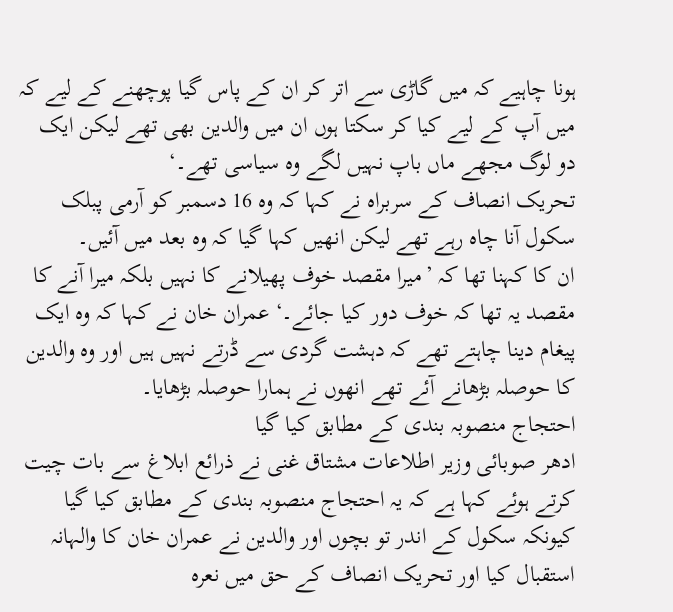ہونا چاہیے کہ میں گاڑی سے اتر کر ان کے پاس گیا پوچھنے کے لیے کہ میں آپ کے لیے کیا کر سکتا ہوں ان میں والدین بھی تھے لیکن ایک دو لوگ مجھے ماں باپ نہیں لگے وہ سیاسی تھے۔‘
تحریک انصاف کے سربراہ نے کہا کہ وہ 16 دسمبر کو آرمی پبلک سکول آنا چاہ رہے تھے لیکن انھیں کہا گیا کہ وہ بعد میں آئیں۔
ان کا کہنا تھا کہ ’میرا مقصد خوف پھیلانے کا نہیں بلکہ میرا آنے کا مقصد یہ تھا کہ خوف دور کیا جائے۔‘ عمران خان نے کہا کہ وہ ایک پیغام دینا چاہتے تھے کہ دہشت گردی سے ڈرتے نہیں ہیں اور وہ والدین کا حوصلہ بڑھانے آئے تھے انھوں نے ہمارا حوصلہ بڑھایا۔
احتجاج منصوبہ بندی کے مطابق کیا گیا
ادھر صوبائی وزیر اطلاعات مشتاق غنی نے ذرائع ابلاغ سے بات چیت کرتے ہوئے کہا ہے کہ یہ احتجاج منصوبہ بندی کے مطابق کیا گیا کیونکہ سکول کے اندر تو بچوں اور والدین نے عمران خان کا والہانہ استقبال کیا اور تحریک انصاف کے حق میں نعرہ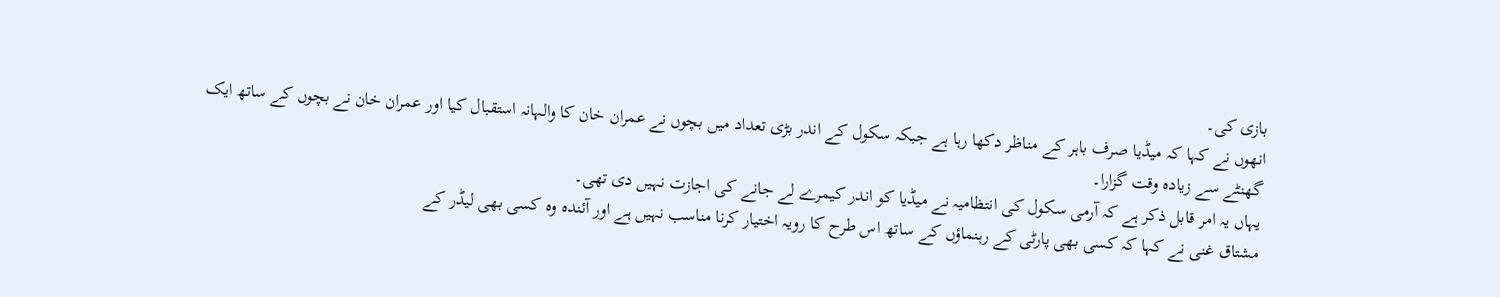بازی کی۔
انھوں نے کہا کہ میڈیا صرف باہر کے مناظر دکھا رہا ہے جبکہ سکول کے اندر بڑی تعداد میں بچوں نے عمران خان کا والہانہ استقبال کیا اور عمران خان نے بچوں کے ساتھ ایک گھنٹے سے زیادہ وقت گزارا۔
یہاں یہ امر قابل ذکر ہے کہ آرمی سکول کی انتظامیہ نے میڈیا کو اندر کیمرے لے جانے کی اجازت نہیں دی تھی۔
مشتاق غنی نے کہا کہ کسی بھی پارٹی کے رہنماؤں کے ساتھ اس طرح کا رویہ اختیار کرنا مناسب نہیں ہے اور آئندہ وہ کسی بھی لیڈر کے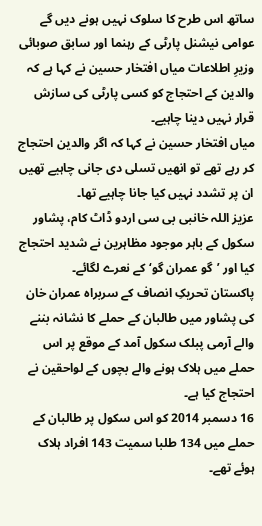ساتھ اس طرح کا سلوک نہیں ہونے دیں گے
عوامی نیشنل پارٹی کے رہنما اور سابق صوبائی وزیرِ اطلاعات میاں افتخار حسین نے کہا ہے کہ والدین کے احتجاج کو کسی پارٹی کی سازش قرار نہیں دینا چاہیے۔
میاں افتخار حسین نے کہا کہ اگر والدین احتجاج کر رہے تھے تو انھیں تسلی دی جانی چاہیے تھیں ان پر تشدد نہیں کیا جانا چاہیے تھا۔
عزیز اللہ خانبی بی سی اردو ڈاٹ کام، پشاور
سکول کے باہر موجود مظاہرین نے شدید احتجاج کیا اور ’گو عمران گو‘ کے نعرے لگائے۔
پاکستان تحریکِ انصاف کے سربراہ عمران خان کی پشاور میں طالبان کے حملے کا نشانہ بننے والے آرمی پبلک سکول آمد کے موقع پر اس حملے میں ہلاک ہونے والے بچوں کے لواحقین نے احتجاج کیا ہے۔
16 دسمبر 2014 کو اس سکول پر طالبان کے حملے میں 134 طلبا سمیت 143 افراد ہلاک ہوئے تھے۔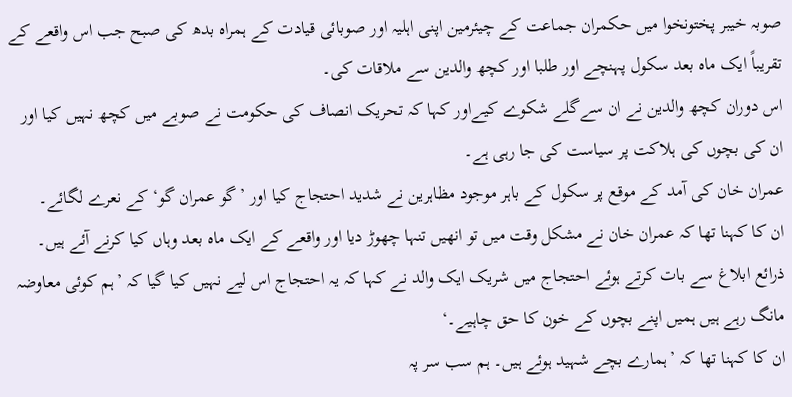صوبہ خیبر پختونخوا میں حکمران جماعت کے چیئرمین اپنی اہلیہ اور صوبائی قیادت کے ہمراہ بدھ کی صبح جب اس واقعے کے تقریباً ایک ماہ بعد سکول پہنچے اور طلبا اور کچھ والدین سے ملاقات کی۔
اس دوران کچھ والدین نے ان سےگلے شکوے کیےاور کہا کہ تحریک انصاف کی حکومت نے صوبے میں کچھ نہیں کیا اور ان کی بچوں کی ہلاکت پر سیاست کی جا رہی ہے۔
عمران خان کی آمد کے موقع پر سکول کے باہر موجود مظاہرین نے شدید احتجاج کیا اور ’گو عمران گو‘ کے نعرے لگائے۔
ان کا کہنا تھا کہ عمران خان نے مشکل وقت میں تو انھیں تنہا چھوڑ دیا اور واقعے کے ایک ماہ بعد وہاں کیا کرنے آئے ہیں۔
ذرائع ابلاغ سے بات کرتے ہوئے احتجاج میں شریک ایک والد نے کہا کہ یہ احتجاج اس لیے نہیں کیا گیا کہ ’ہم کوئی معاوضہ مانگ رہے ہیں ہمیں اپنے بچوں کے خون کا حق چاہیے۔‘
ان کا کہنا تھا کہ ’ہمارے بچے شہید ہوئے ہیں۔ ہم سب سر پہ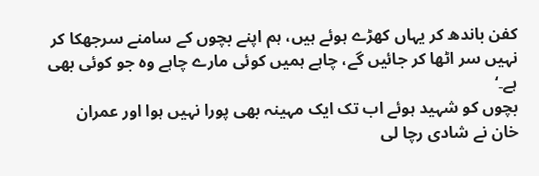کفن باندھ کر یہاں کھڑے ہوئے ہیں، ہم اپنے بچوں کے سامنے سرجھکا کر نہیں سر اٹھا کر جائیں گے، چاہے ہمیں کوئی مارے چاہے وہ جو کوئی بھی ہے۔‘
بچوں کو شہید ہوئے اب تک ایک مہینہ بھی پورا نہیں ہوا اور عمران خان نے شادی رچا لی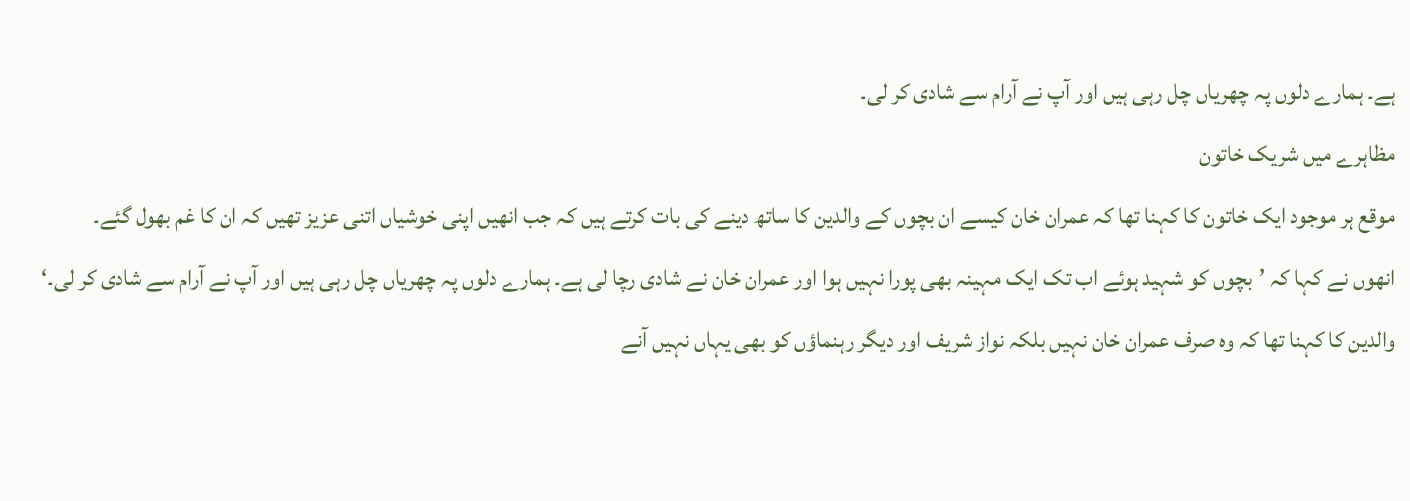ہے۔ ہمارے دلوں پہ چھریاں چل رہی ہیں اور آپ نے آرام سے شادی کر لی۔
مظاہرے میں شریک خاتون
موقع ہر موجود ایک خاتون کا کہنا تھا کہ عمران خان کیسے ان بچوں کے والدین کا ساتھ دینے کی بات کرتے ہیں کہ جب انھیں اپنی خوشیاں اتنی عزیز تھیں کہ ان کا غم بھول گئے۔
انھوں نے کہا کہ ’بچوں کو شہید ہوئے اب تک ایک مہینہ بھی پورا نہیں ہوا اور عمران خان نے شادی رچا لی ہے۔ ہمارے دلوں پہ چھریاں چل رہی ہیں اور آپ نے آرام سے شادی کر لی۔‘
والدین کا کہنا تھا کہ وہ صرف عمران خان نہیں بلکہ نواز شریف اور دیگر رہنماؤں کو بھی یہاں نہیں آنے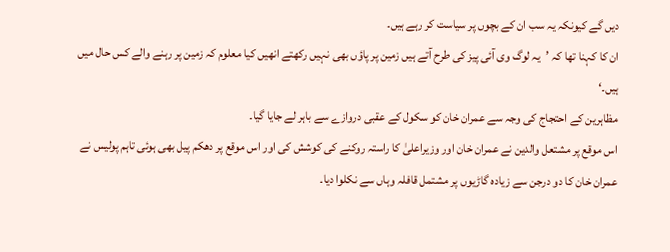دیں گے کیونکہ یہ سب ان کے بچوں پر سیاست کر رہے ہیں۔
ان کا کہنا تھا کہ ’یہ لوگ وی آئی پیز کی طرح آتے ہیں زمین پر پاؤں بھی نہیں رکھتے انھیں کیا معلوم کہ زمین پر رہنے والے کس حال میں ہیں۔‘
مظاہرین کے احتجاج کی وجہ سے عمران خان کو سکول کے عقبی دروازے سے باہر لے جایا گیا۔
اس موقع پر مشتعل والدین نے عمران خان اور وزیراعلیٰ کا راستہ روکنے کی کوشش کی اور اس موقع پر دھکم پیل بھی ہوئی تاہم پولیس نے عمران خان کا دو درجن سے زیادہ گاڑیوں پر مشتمل قافلہ وہاں سے نکلوا دیا۔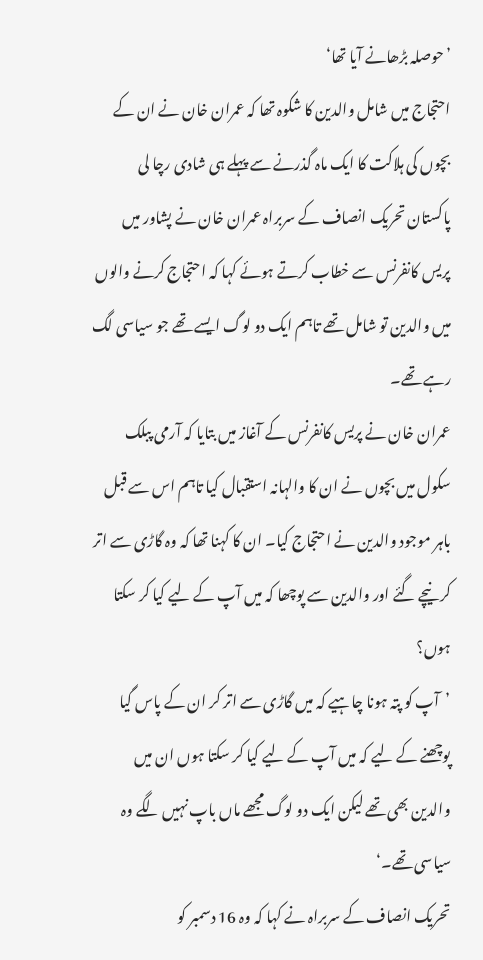’حوصلہ بڑھانے آیا تھا‘
احتجاج میں شامل والدین کا شکوہ تھا کہ عمران خان نے ان کے بچوں کی ہلاکت کا ایک ماہ گذرنے سے پہلے ہی شادی رچا لی
پاکستان تحریک انصاف کے سربراہ عمران خان نے پشاور میں پریس کانفرنس سے خطاب کرتے ہوئے کہا کہ احتجاج کرنے والوں میں والدین تو شامل تھے تاہم ایک دو لوگ ایسے تھے جو سیاسی لگ رہے تھے۔
عمران خان نے پریس کانفرنس کے آغاز میں بتایا کہ آرمی پبلک سکول میں بچوں نے ان کا والہانہ استقبال کیا تاہم اس سے قبل باہر موجود والدین نے احتجاج کیا۔ ان کا کہنا تھا کہ وہ گاڑی سے اتر کر نیچے گئے اور والدین سے پوچھا کہ میں آپ کے لیے کیا کر سکتا ہوں؟
’آپ کو پتہ ہونا چاہیے کہ میں گاڑی سے اتر کر ان کے پاس گیا پوچھنے کے لیے کہ میں آپ کے لیے کیا کر سکتا ہوں ان میں والدین بھی تھے لیکن ایک دو لوگ مجھے ماں باپ نہیں لگے وہ سیاسی تھے۔‘
تحریک انصاف کے سربراہ نے کہا کہ وہ 16 دسمبر کو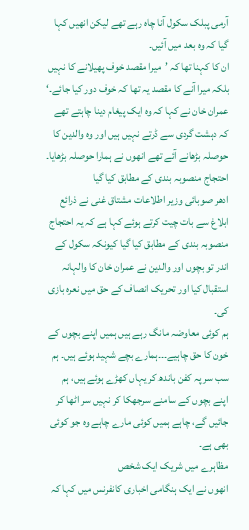آرمی پبلک سکول آنا چاہ رہے تھے لیکن انھیں کہا گیا کہ وہ بعد میں آئیں۔
ان کا کہنا تھا کہ ’میرا مقصد خوف پھیلانے کا نہیں بلکہ میرا آنے کا مقصد یہ تھا کہ خوف دور کیا جائے۔‘ عمران خان نے کہا کہ وہ ایک پیغام دینا چاہتے تھے کہ دہشت گردی سے ڈرتے نہیں ہیں اور وہ والدین کا حوصلہ بڑھانے آئے تھے انھوں نے ہمارا حوصلہ بڑھایا۔
احتجاج منصوبہ بندی کے مطابق کیا گیا
ادھر صوبائی وزیر اطلاعات مشتاق غنی نے ذرائع ابلاغ سے بات چیت کرتے ہوئے کہا ہے کہ یہ احتجاج منصوبہ بندی کے مطابق کیا گیا کیونکہ سکول کے اندر تو بچوں اور والدین نے عمران خان کا والہانہ استقبال کیا اور تحریک انصاف کے حق میں نعرہ بازی کی۔
ہم کوئی معاوضہ مانگ رہے ہیں ہمیں اپنے بچوں کے خون کا حق چاہیے۔۔۔ہمارے بچے شہید ہوئے ہیں۔ ہم سب سر پہ کفن باندھ کر یہاں کھڑے ہوئے ہیں، ہم اپنے بچوں کے سامنے سرجھکا کر نہیں سر اٹھا کر جائیں گے، چاہے ہمیں کوئی مارے چاہے وہ جو کوئی بھی ہے۔
مظاہرے میں شریک ایک شخص
انھوں نے ایک ہنگامی اخباری کانفرنس میں کہا کہ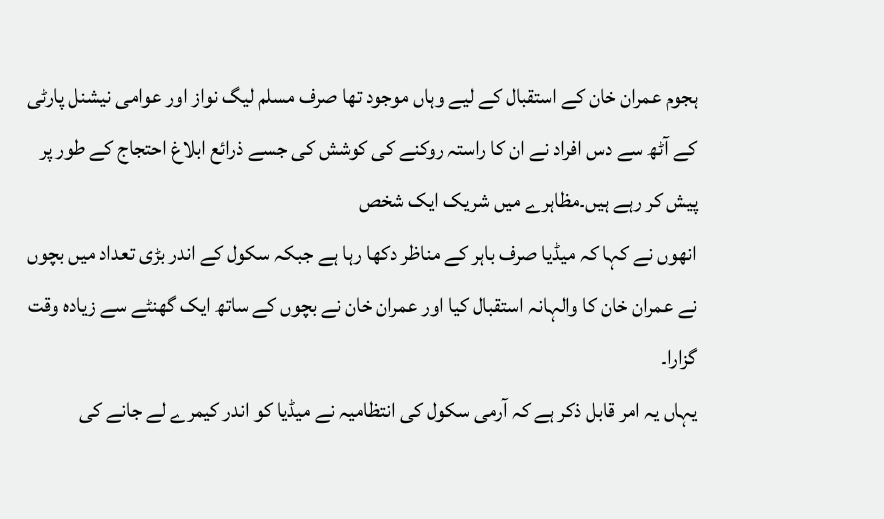ہجوم عمران خان کے استقبال کے لیے وہاں موجود تھا صرف مسلم لیگ نواز اور عوامی نیشنل پارٹی کے آٹھ سے دس افراد نے ان کا راستہ روکنے کی کوشش کی جسے ذرائع ابلاغ احتجاج کے طور پر پیش کر رہے ہیں۔مظاہرے میں شریک ایک شخص
انھوں نے کہا کہ میڈیا صرف باہر کے مناظر دکھا رہا ہے جبکہ سکول کے اندر بڑی تعداد میں بچوں نے عمران خان کا والہانہ استقبال کیا اور عمران خان نے بچوں کے ساتھ ایک گھنٹے سے زیادہ وقت گزارا۔
یہاں یہ امر قابل ذکر ہے کہ آرمی سکول کی انتظامیہ نے میڈیا کو اندر کیمرے لے جانے کی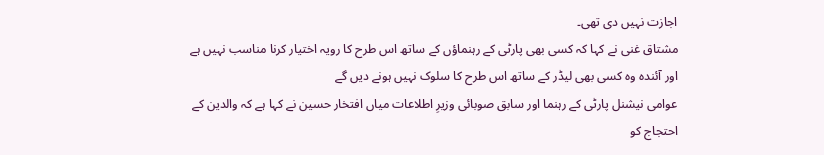اجازت نہیں دی تھی۔
مشتاق غنی نے کہا کہ کسی بھی پارٹی کے رہنماؤں کے ساتھ اس طرح کا رویہ اختیار کرنا مناسب نہیں ہے اور آئندہ وہ کسی بھی لیڈر کے ساتھ اس طرح کا سلوک نہیں ہونے دیں گے
عوامی نیشنل پارٹی کے رہنما اور سابق صوبائی وزیرِ اطلاعات میاں افتخار حسین نے کہا ہے کہ والدین کے احتجاج کو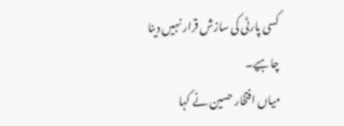کسی پارٹی کی سازش قرار نہیں دینا چاہیے۔
میاں افتخار حسین نے کہا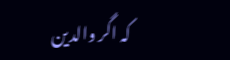کہ اگر والدین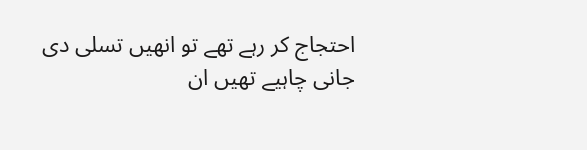احتجاج کر رہے تھے تو انھیں تسلی دی جانی چاہیے تھیں ان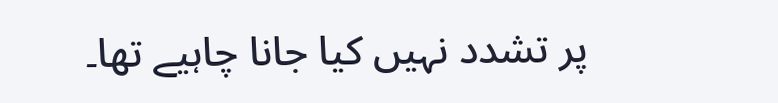پر تشدد نہیں کیا جانا چاہیے تھا۔